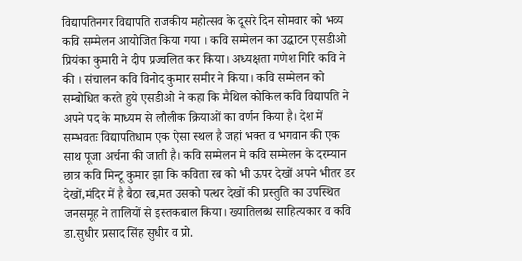विद्यापतिनगर विद्यापति राजकीय महोत्सव के दूसरे दिन सोमवार को भव्य कवि सम्मेलन आयोजित किया गया । कवि सम्मेलन का उद्घाटन एसडीओ प्रियंका कुमारी ने दीप प्रज्वलित कर किया। अध्यक्षता गणेश गिरि कवि ने की । संचालन कवि विनोद कुमार समीर ने किया। कवि सम्मेलन को सम्बोधित करते हुये एसडीओ ने कहा कि मैथिल कोकिल कवि विद्यापति ने अपने पद के माध्यम से लौलीक क्रियाओं का वर्णन किया है। देश में सम्भवतः विद्यापतिधाम एक ऐसा स्थल है जहां भक्त व भगवान की एक साथ पूजा अर्चना की जाती है। कवि सम्मेलन मे कवि सम्मेलन के दरम्यान छात्र कवि मिन्टू कुमार झा कि कविता रब को भी ऊपर देखों अपने भीतर डर देखों,मंदिर में है बैठा रब,मत उसको पत्थर देखों की प्रस्तुति का उपस्थित जनसमूह ने तालियों से इस्तकबाल किया। ख्यातिलब्ध साहित्यकार व कवि डा.सुधीर प्रसाद सिंह सुधीर व प्रो.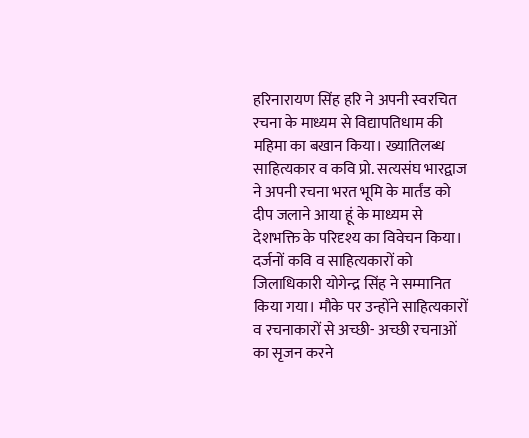हरिनारायण सिंह हरि ने अपनी स्वरचित रचना के माध्यम से विद्यापतिधाम की महिमा का बखान किया। ख्यातिलब्ध साहित्यकार व कवि प्रो. सत्यसंघ भारद्वाज ने अपनी रचना भरत भूमि के मार्तंड को दीप जलाने आया हूं के माध्यम से देशभक्ति के परिदृश्य का विवेचन किया। दर्जनों कवि व साहित्यकारों को जिलाधिकारी योगेन्द्र सिंह ने सम्मानित किया गया। मौके पर उन्होंने साहित्यकारों व रचनाकारों से अच्छी- अच्छी रचनाओं का सृजन करने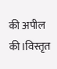की अपील की।विस्तृत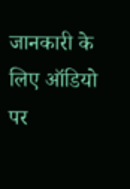जानकारी के लिए ऑडियो पर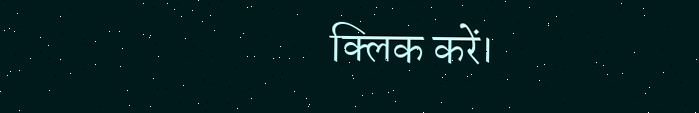क्लिक करें।